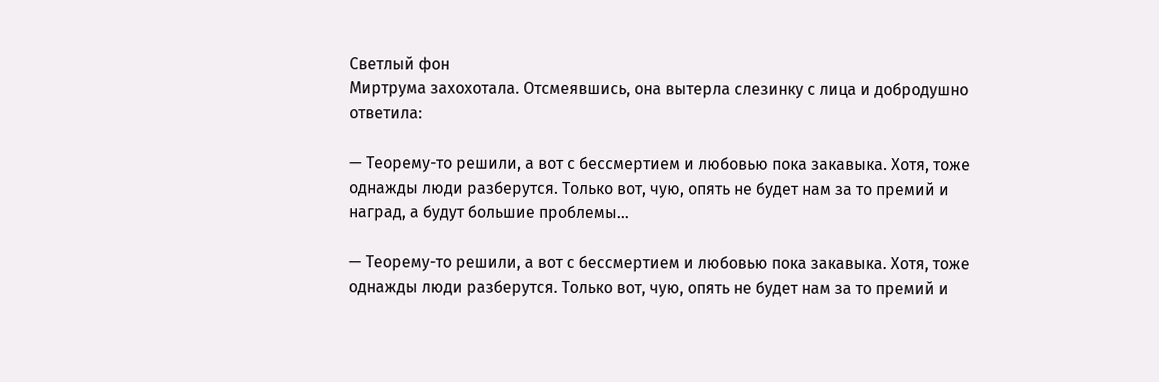Светлый фон
Миртрума захохотала. Отсмеявшись, она вытерла слезинку с лица и добродушно ответила:

— Теорему-то решили, а вот с бессмертием и любовью пока закавыка. Хотя, тоже однажды люди разберутся. Только вот, чую, опять не будет нам за то премий и наград, а будут большие проблемы…

— Теорему-то решили, а вот с бессмертием и любовью пока закавыка. Хотя, тоже однажды люди разберутся. Только вот, чую, опять не будет нам за то премий и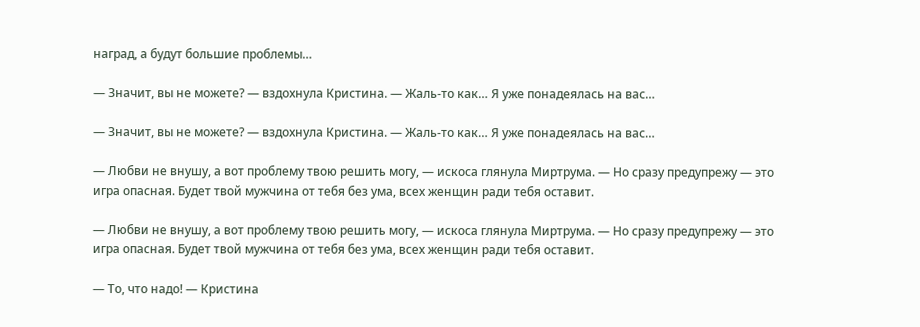наград, а будут большие проблемы…

— Значит, вы не можете? — вздохнула Кристина. — Жаль-то как… Я уже понадеялась на вас…

— Значит, вы не можете? — вздохнула Кристина. — Жаль-то как… Я уже понадеялась на вас…

— Любви не внушу, а вот проблему твою решить могу, — искоса глянула Миртрума. — Но сразу предупрежу — это игра опасная. Будет твой мужчина от тебя без ума, всех женщин ради тебя оставит.

— Любви не внушу, а вот проблему твою решить могу, — искоса глянула Миртрума. — Но сразу предупрежу — это игра опасная. Будет твой мужчина от тебя без ума, всех женщин ради тебя оставит.

— То, что надо! — Кристина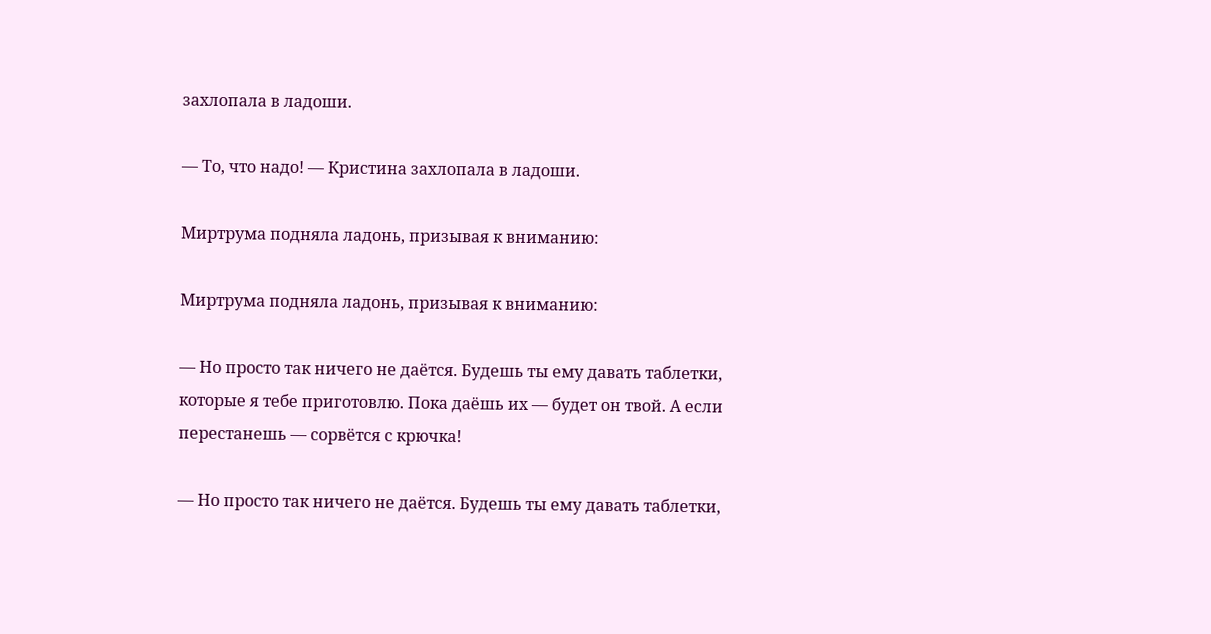захлопала в ладоши.

— То, что надо! — Кристина захлопала в ладоши.

Миртрума подняла ладонь, призывая к вниманию:

Миртрума подняла ладонь, призывая к вниманию:

— Но просто так ничего не даётся. Будешь ты ему давать таблетки, которые я тебе приготовлю. Пока даёшь их — будет он твой. А если перестанешь — сорвётся с крючка!

— Но просто так ничего не даётся. Будешь ты ему давать таблетки,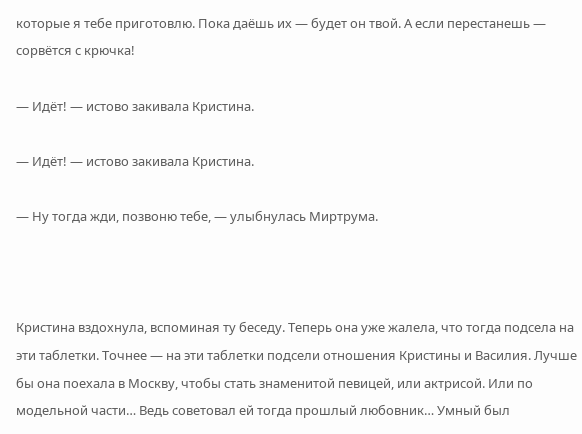которые я тебе приготовлю. Пока даёшь их — будет он твой. А если перестанешь — сорвётся с крючка!

— Идёт! — истово закивала Кристина.

— Идёт! — истово закивала Кристина.

— Ну тогда жди, позвоню тебе, — улыбнулась Миртрума.



Кристина вздохнула, вспоминая ту беседу. Теперь она уже жалела, что тогда подсела на эти таблетки. Точнее — на эти таблетки подсели отношения Кристины и Василия. Лучше бы она поехала в Москву, чтобы стать знаменитой певицей, или актрисой. Или по модельной части… Ведь советовал ей тогда прошлый любовник… Умный был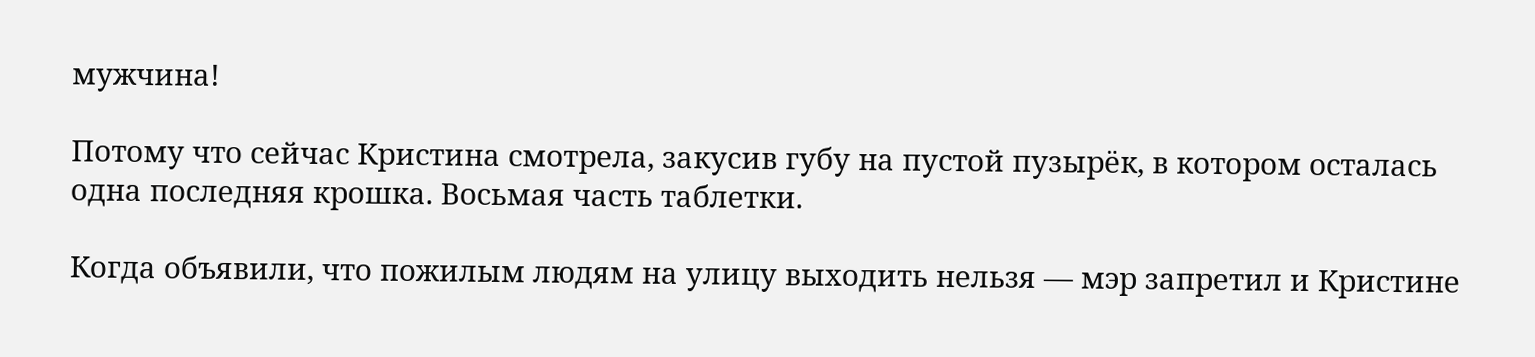мужчина!

Потому что сейчас Кристина смотрела, закусив губу на пустой пузырёк, в котором осталась одна последняя крошка. Восьмая часть таблетки.

Когда объявили, что пожилым людям на улицу выходить нельзя — мэр запретил и Кристине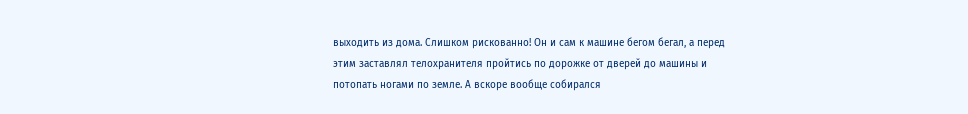выходить из дома. Слишком рискованно! Он и сам к машине бегом бегал, а перед этим заставлял телохранителя пройтись по дорожке от дверей до машины и потопать ногами по земле. А вскоре вообще собирался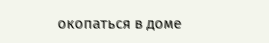окопаться в доме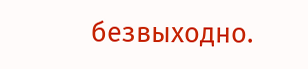безвыходно.